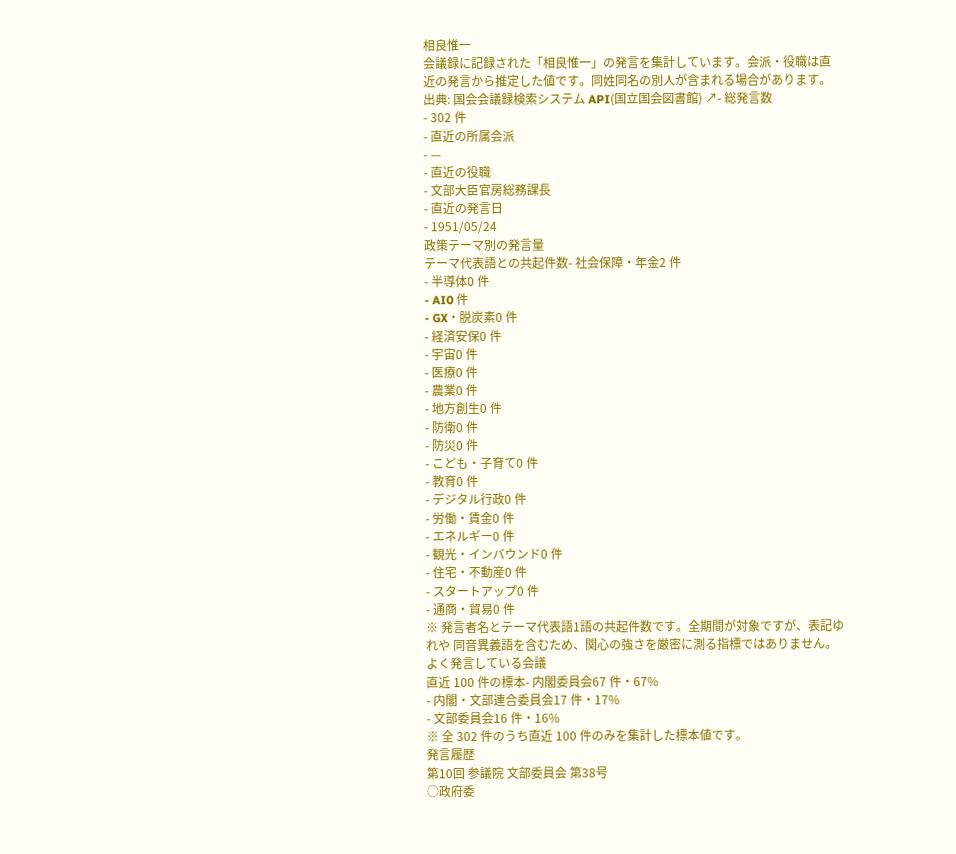相良惟一
会議録に記録された「相良惟一」の発言を集計しています。会派・役職は直近の発言から推定した値です。同姓同名の別人が含まれる場合があります。
出典: 国会会議録検索システム API(国立国会図書館) ↗- 総発言数
- 302 件
- 直近の所属会派
- —
- 直近の役職
- 文部大臣官房総務課長
- 直近の発言日
- 1951/05/24
政策テーマ別の発言量
テーマ代表語との共起件数- 社会保障・年金2 件
- 半導体0 件
- AI0 件
- GX・脱炭素0 件
- 経済安保0 件
- 宇宙0 件
- 医療0 件
- 農業0 件
- 地方創生0 件
- 防衛0 件
- 防災0 件
- こども・子育て0 件
- 教育0 件
- デジタル行政0 件
- 労働・賃金0 件
- エネルギー0 件
- 観光・インバウンド0 件
- 住宅・不動産0 件
- スタートアップ0 件
- 通商・貿易0 件
※ 発言者名とテーマ代表語1語の共起件数です。全期間が対象ですが、表記ゆれや 同音異義語を含むため、関心の強さを厳密に測る指標ではありません。
よく発言している会議
直近 100 件の標本- 内閣委員会67 件・67%
- 内閣・文部連合委員会17 件・17%
- 文部委員会16 件・16%
※ 全 302 件のうち直近 100 件のみを集計した標本値です。
発言履歴
第10回 参議院 文部委員会 第38号
○政府委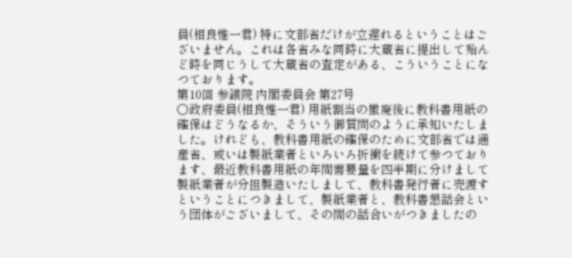員(相良惟一君) 特に文部省だけが立遅れるということはございません。これは各省みな同時に大蔵省に提出して殆んど時を同じうして大蔵省の査定がある、こういうことになつております。
第10回 参議院 内閣委員会 第27号
○政府委員(相良惟一君) 用紙割当の撤廃後に教科書用紙の確保はどうなるか、そういう御質問のように承知いたしました。けれども、教科書用紙の確保のために文部省では通産省、或いは製紙業者といろいろ折衝を続けて参つております、最近教科書用紙の年間需要量を四半期に分けまして製紙業者が分担製造いたしまして、教科書発行者に売渡すということにつきまして、製紙業者と、教科書懇話会という団体がございまして、その間の話合いがつきましたの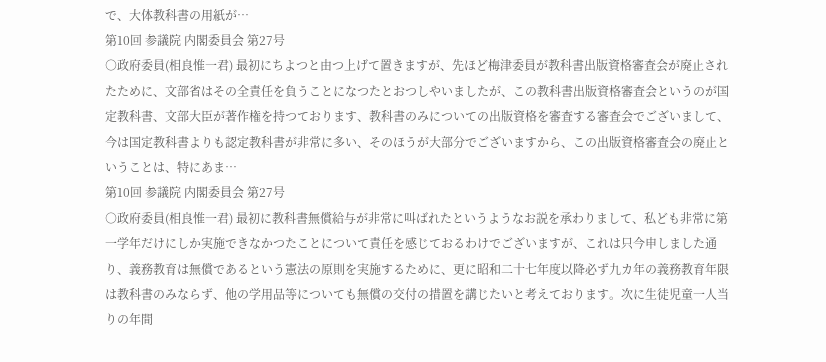で、大体教科書の用紙が…
第10回 参議院 内閣委員会 第27号
○政府委員(相良惟一君) 最初にちよつと由つ上げて置きますが、先ほど梅津委員が教科書出版資格審査会が廃止されたために、文部省はその全責任を負うことになつたとおつしやいましたが、この教科書出版資格審査会というのが国定教科書、文部大臣が著作権を持つております、教科書のみについての出版資格を審査する審査会でございまして、今は国定教科書よりも認定教科書が非常に多い、そのほうが大部分でございますから、この出版資格審査会の廃止ということは、特にあま…
第10回 参議院 内閣委員会 第27号
○政府委員(相良惟一君) 最初に教科書無償給与が非常に叫ばれたというようなお説を承わりまして、私ども非常に第一学年だけにしか実施できなかつたことについて責任を感じておるわけでございますが、これは只今申しました通り、義務教育は無償であるという憲法の原則を実施するために、更に昭和二十七年度以降必ず九カ年の義務教育年限は教科書のみならず、他の学用品等についても無償の交付の措置を講じたいと考えております。次に生徒児童一人当りの年間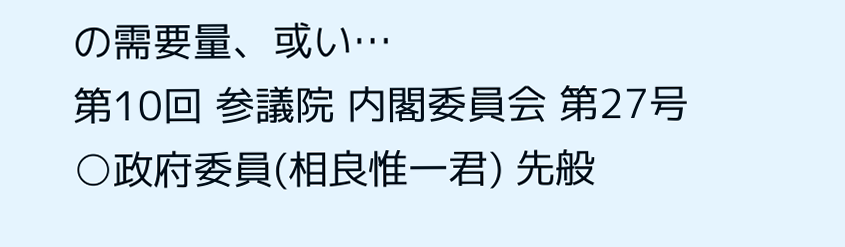の需要量、或い…
第10回 参議院 内閣委員会 第27号
○政府委員(相良惟一君) 先般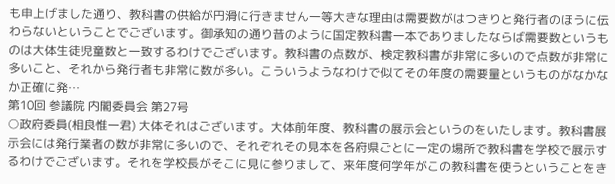も申上げました通り、教科書の供給が円滑に行きません一等大きな理由は需要数がはつきりと発行者のほうに伝わらないということでございます。御承知の通り昔のように国定教科書一本でありましたならば需要数というものは大体生徒児童数と一致するわけでございます。教科書の点数が、検定教科書が非常に多いので点数が非常に多いこと、それから発行者も非常に数が多い。こういうようなわけで似てその年度の需要量というものがなかなか正確に発…
第10回 参議院 内閣委員会 第27号
○政府委員(相良惟一君) 大体それはございます。大体前年度、教科書の展示会というのをいたします。教科書展示会には発行業者の数が非常に多いので、それぞれその見本を各府県ごとに一定の場所で教科書を学校で展示するわけでございます。それを学校長がそこに見に参りまして、来年度何学年がこの教科書を使うということをき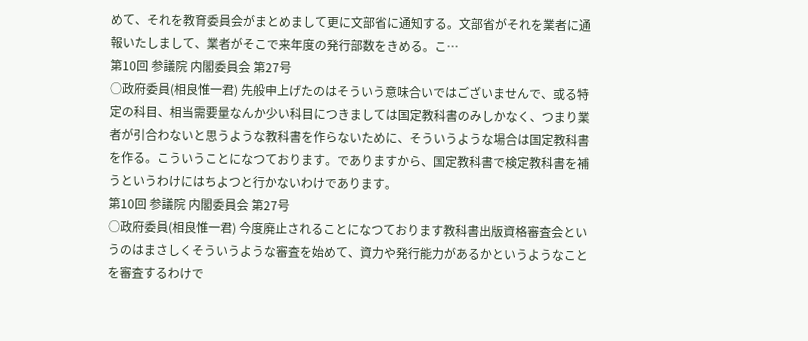めて、それを教育委員会がまとめまして更に文部省に通知する。文部省がそれを業者に通報いたしまして、業者がそこで来年度の発行部数をきめる。こ…
第10回 参議院 内閣委員会 第27号
○政府委員(相良惟一君) 先般申上げたのはそういう意味合いではございませんで、或る特定の科目、相当需要量なんか少い科目につきましては国定教科書のみしかなく、つまり業者が引合わないと思うような教科書を作らないために、そういうような場合は国定教科書を作る。こういうことになつております。でありますから、国定教科書で検定教科書を補うというわけにはちよつと行かないわけであります。
第10回 参議院 内閣委員会 第27号
○政府委員(相良惟一君) 今度廃止されることになつております教科書出版資格審査会というのはまさしくそういうような審査を始めて、資力や発行能力があるかというようなことを審査するわけで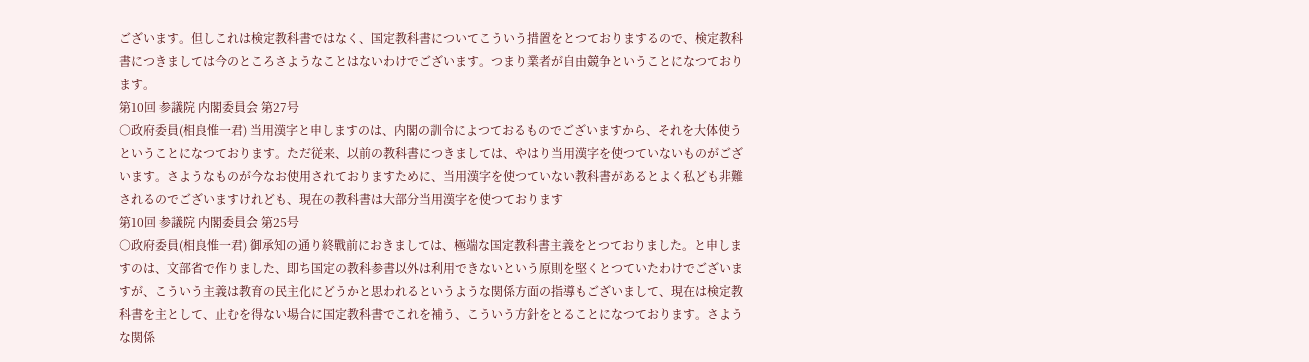ございます。但しこれは検定教科書ではなく、国定教科書についてこういう措置をとつておりまするので、検定教科書につきましては今のところさようなことはないわけでございます。つまり業者が自由競争ということになつております。
第10回 参議院 内閣委員会 第27号
○政府委員(相良惟一君) 当用漢字と申しますのは、内閣の訓令によつておるものでございますから、それを大体使うということになつております。ただ従来、以前の教科書につきましては、やはり当用漢字を使つていないものがございます。さようなものが今なお使用されておりますために、当用漢字を使つていない教科書があるとよく私ども非難されるのでございますけれども、現在の教科書は大部分当用漢字を使つております
第10回 参議院 内閣委員会 第25号
○政府委員(相良惟一君) 御承知の通り終戰前におきましては、極端な国定教科書主義をとつておりました。と申しますのは、文部省で作りました、即ち国定の教科参書以外は利用できないという原則を堅くとつていたわけでございますが、こういう主義は教育の民主化にどうかと思われるというような関係方面の指導もございまして、現在は検定教科書を主として、止むを得ない場合に国定教科書でこれを補う、こういう方針をとることになつております。さような関係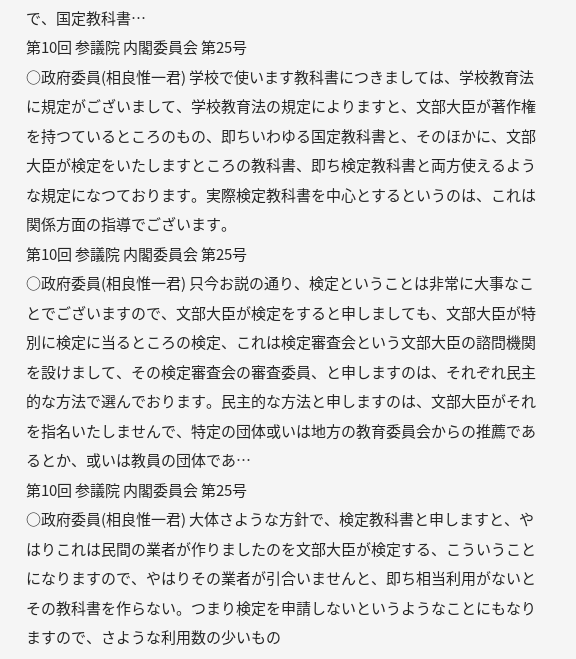で、国定教科書…
第10回 参議院 内閣委員会 第25号
○政府委員(相良惟一君) 学校で使います教科書につきましては、学校教育法に規定がございまして、学校教育法の規定によりますと、文部大臣が著作権を持つているところのもの、即ちいわゆる国定教科書と、そのほかに、文部大臣が検定をいたしますところの教科書、即ち検定教科書と両方使えるような規定になつております。実際検定教科書を中心とするというのは、これは関係方面の指導でございます。
第10回 参議院 内閣委員会 第25号
○政府委員(相良惟一君) 只今お説の通り、検定ということは非常に大事なことでございますので、文部大臣が検定をすると申しましても、文部大臣が特別に検定に当るところの検定、これは検定審査会という文部大臣の諮問機関を設けまして、その検定審査会の審査委員、と申しますのは、それぞれ民主的な方法で選んでおります。民主的な方法と申しますのは、文部大臣がそれを指名いたしませんで、特定の団体或いは地方の教育委員会からの推薦であるとか、或いは教員の団体であ…
第10回 参議院 内閣委員会 第25号
○政府委員(相良惟一君) 大体さような方針で、検定教科書と申しますと、やはりこれは民間の業者が作りましたのを文部大臣が検定する、こういうことになりますので、やはりその業者が引合いませんと、即ち相当利用がないとその教科書を作らない。つまり検定を申請しないというようなことにもなりますので、さような利用数の少いもの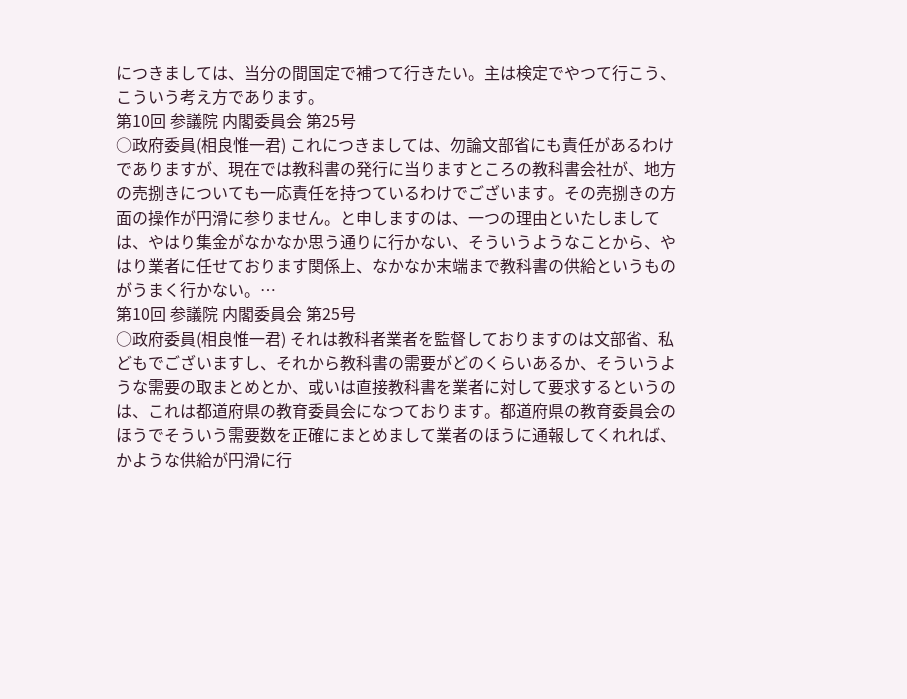につきましては、当分の間国定で補つて行きたい。主は検定でやつて行こう、こういう考え方であります。
第10回 参議院 内閣委員会 第25号
○政府委員(相良惟一君) これにつきましては、勿論文部省にも責任があるわけでありますが、現在では教科書の発行に当りますところの教科書会社が、地方の売捌きについても一応責任を持つているわけでございます。その売捌きの方面の操作が円滑に参りません。と申しますのは、一つの理由といたしましては、やはり集金がなかなか思う通りに行かない、そういうようなことから、やはり業者に任せております関係上、なかなか末端まで教科書の供給というものがうまく行かない。…
第10回 参議院 内閣委員会 第25号
○政府委員(相良惟一君) それは教科者業者を監督しておりますのは文部省、私どもでございますし、それから教科書の需要がどのくらいあるか、そういうような需要の取まとめとか、或いは直接教科書を業者に対して要求するというのは、これは都道府県の教育委員会になつております。都道府県の教育委員会のほうでそういう需要数を正確にまとめまして業者のほうに通報してくれれば、かような供給が円滑に行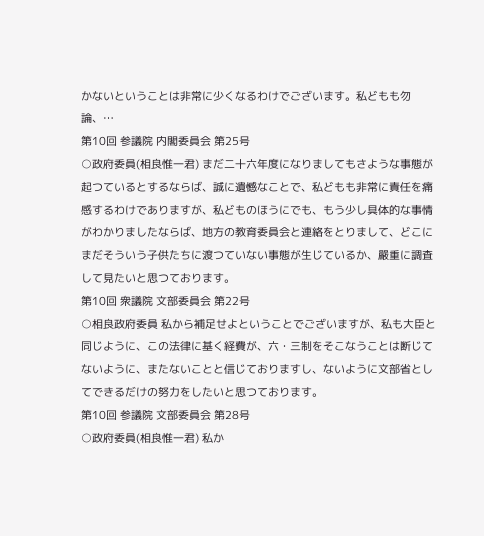かないということは非常に少くなるわけでございます。私どもも勿論、…
第10回 参議院 内閣委員会 第25号
○政府委員(相良惟一君) まだ二十六年度になりましてもさような事態が起つているとするならば、誠に遺憾なことで、私どもも非常に責任を痛感するわけでありますが、私どものほうにでも、もう少し具体的な事情がわかりましたならば、地方の教育委員会と連絡をとりまして、どこにまだそういう子供たちに渡つていない事態が生じているか、嚴重に調査して見たいと思つております。
第10回 衆議院 文部委員会 第22号
○相良政府委員 私から補足せよということでございますが、私も大臣と同じように、この法律に基く経費が、六・三制をそこなうことは断じてないように、またないことと信じておりますし、ないように文部省としてできるだけの努力をしたいと思つております。
第10回 参議院 文部委員会 第28号
○政府委員(相良惟一君) 私か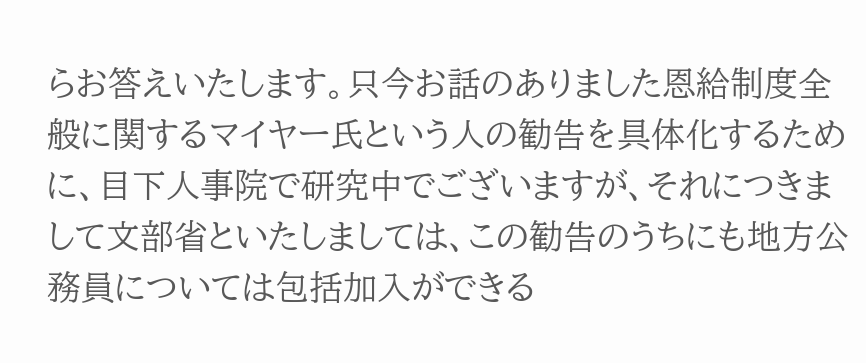らお答えいたします。只今お話のありました恩給制度全般に関するマイヤー氏という人の勧告を具体化するために、目下人事院で研究中でございますが、それにつきまして文部省といたしましては、この勧告のうちにも地方公務員については包括加入ができる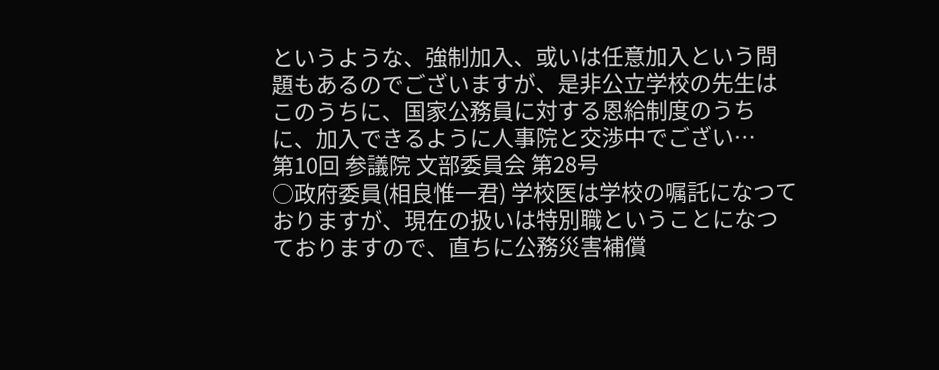というような、強制加入、或いは任意加入という問題もあるのでございますが、是非公立学校の先生はこのうちに、国家公務員に対する恩給制度のうちに、加入できるように人事院と交渉中でござい…
第10回 参議院 文部委員会 第28号
○政府委員(相良惟一君) 学校医は学校の嘱託になつておりますが、現在の扱いは特別職ということになつておりますので、直ちに公務災害補償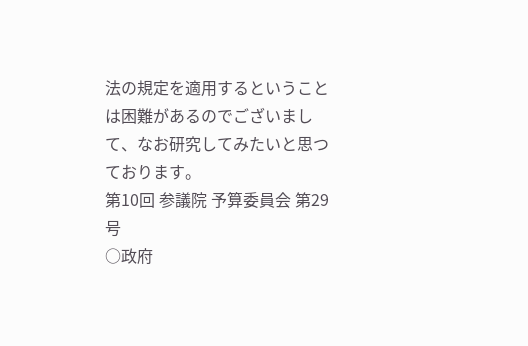法の規定を適用するということは困難があるのでございまして、なお研究してみたいと思つております。
第10回 参議院 予算委員会 第29号
○政府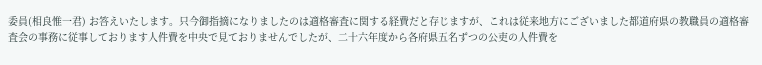委員(相良惟一君) お答えいたします。只今御指摘になりましたのは適格審査に関する経費だと存じますが、これは従来地方にございました都道府県の教職員の適格審査会の事務に従事しております人件費を中央で見ておりませんでしたが、二十六年度から各府県五名ずつの公吏の人件費を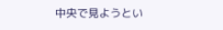中央で見ようとい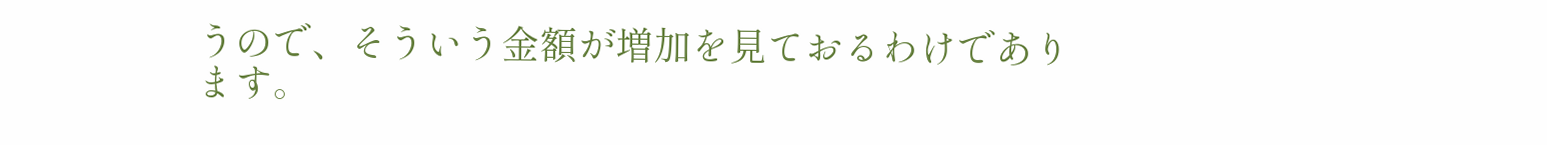うので、そういう金額が増加を見ておるわけであります。